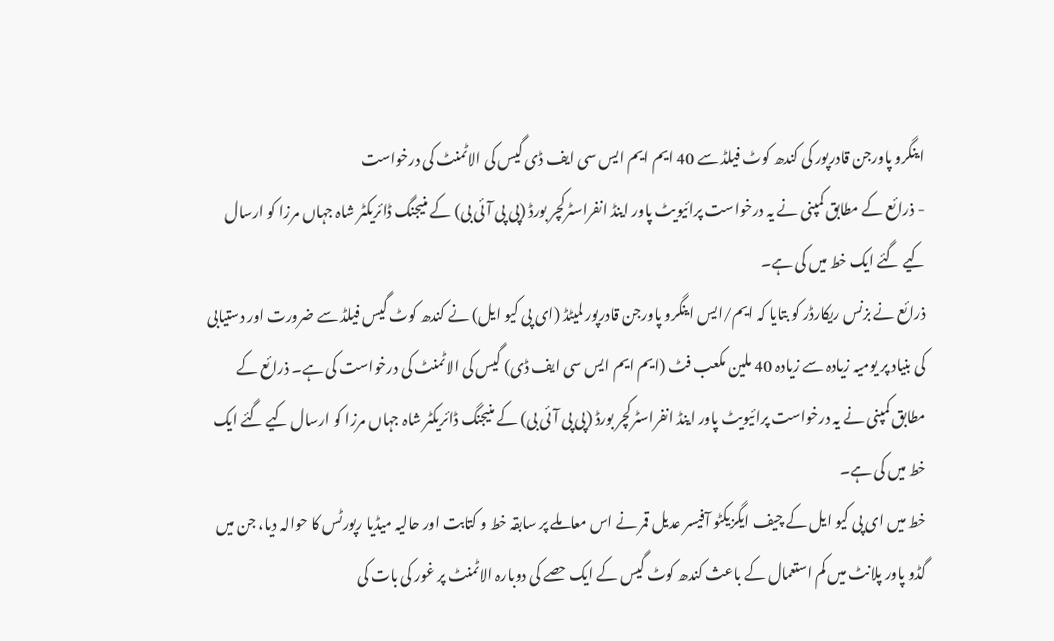اینگرو پاورجن قادرپور کی کندھ کوٹ فیلڈ سے 40 ایم ایم ایس سی ایف ڈی گیس کی الاٹمنٹ کی درخواست
- ذرائع کے مطابق کمپنی نے یہ درخواست پرائیویٹ پاور اینڈ انفراسٹرکچر بورڈ (پی پی آئی بی) کے منیجنگ ڈائریکٹر شاہ جہاں مرزا کو ارسال کیے گئے ایک خط میں کی ہے۔
ذرائع نے بزنس ریکارڈر کو بتایا کہ ایم/ایس اینگرو پاورجن قادرپور لمیٹڈ (ای پی کیو ایل) نے کندھ کوٹ گیس فیلڈ سے ضرورت اور دستیابی کی بنیاد پر یومیہ زیادہ سے زیادہ 40 ملین مکعب فٹ (ایم ایم ایس سی ایف ڈی) گیس کی الاٹمنٹ کی درخواست کی ہے۔ ذرائع کے مطابق کمپنی نے یہ درخواست پرائیویٹ پاور اینڈ انفراسٹرکچر بورڈ (پی پی آئی بی) کے منیجنگ ڈائریکٹر شاہ جہاں مرزا کو ارسال کیے گئے ایک خط میں کی ہے۔
خط میں ای پی کیو ایل کے چیف ایگزیکٹو آفیسر عدیل قمر نے اس معاملے پر سابقہ خط و کتابت اور حالیہ میڈیا رپورٹس کا حوالہ دیا، جن میں گڈو پاور پلانٹ میں کم استعمال کے باعث کندھ کوٹ گیس کے ایک حصے کی دوبارہ الاٹمنٹ پر غور کی بات کی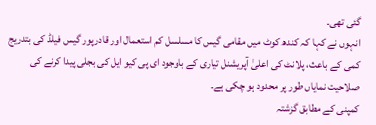گئی تھی۔
انہوں نے کہا کہ کندھ کوٹ میں مقامی گیس کا مسلسل کم استعمال اور قادرپور گیس فیلڈ کی بتدریج کمی کے باعث، پلانٹ کی اعلیٰ آپریشنل تیاری کے باوجود ای پی کیو ایل کی بجلی پیدا کرنے کی صلاحیت نمایاں طور پر محدود ہو چکی ہے۔
کمپنی کے مطابق گزشتہ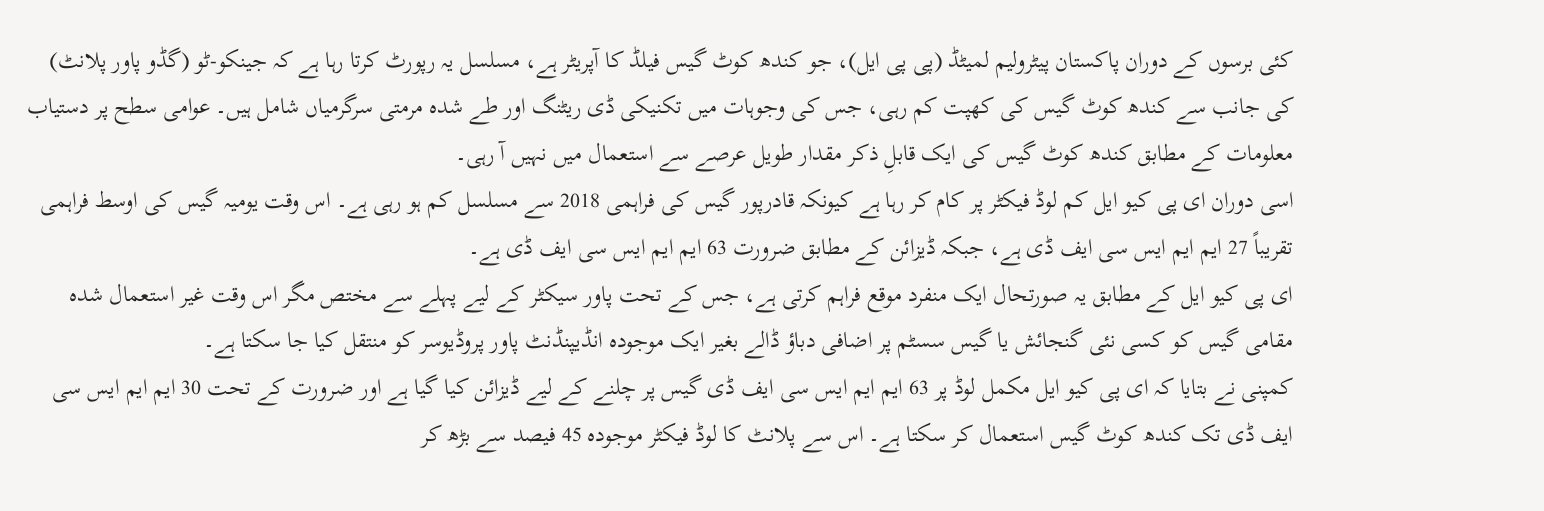کئی برسوں کے دوران پاکستان پیٹرولیم لمیٹڈ (پی پی ایل)، جو کندھ کوٹ گیس فیلڈ کا آپریٹر ہے، مسلسل یہ رپورٹ کرتا رہا ہے کہ جینکو-ٹو (گڈو پاور پلانٹ) کی جانب سے کندھ کوٹ گیس کی کھپت کم رہی، جس کی وجوہات میں تکنیکی ڈی ریٹنگ اور طے شدہ مرمتی سرگرمیاں شامل ہیں۔ عوامی سطح پر دستیاب معلومات کے مطابق کندھ کوٹ گیس کی ایک قابلِ ذکر مقدار طویل عرصے سے استعمال میں نہیں آ رہی۔
اسی دوران ای پی کیو ایل کم لوڈ فیکٹر پر کام کر رہا ہے کیونکہ قادرپور گیس کی فراہمی 2018 سے مسلسل کم ہو رہی ہے۔ اس وقت یومیہ گیس کی اوسط فراہمی تقریباً 27 ایم ایم ایس سی ایف ڈی ہے، جبکہ ڈیزائن کے مطابق ضرورت 63 ایم ایم ایس سی ایف ڈی ہے۔
ای پی کیو ایل کے مطابق یہ صورتحال ایک منفرد موقع فراہم کرتی ہے، جس کے تحت پاور سیکٹر کے لیے پہلے سے مختص مگر اس وقت غیر استعمال شدہ مقامی گیس کو کسی نئی گنجائش یا گیس سسٹم پر اضافی دباؤ ڈالے بغیر ایک موجودہ انڈیپنڈنٹ پاور پروڈیوسر کو منتقل کیا جا سکتا ہے۔
کمپنی نے بتایا کہ ای پی کیو ایل مکمل لوڈ پر 63 ایم ایم ایس سی ایف ڈی گیس پر چلنے کے لیے ڈیزائن کیا گیا ہے اور ضرورت کے تحت 30 ایم ایم ایس سی ایف ڈی تک کندھ کوٹ گیس استعمال کر سکتا ہے۔ اس سے پلانٹ کا لوڈ فیکٹر موجودہ 45 فیصد سے بڑھ کر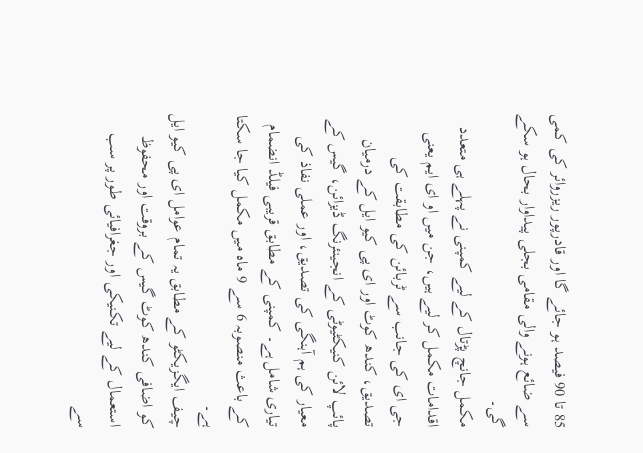85 تا 90 فیصد ہو جائے گا اور قادرپور ریزروائر کی کمی سے ضائع ہونے والی مقامی بجلی پیداوار بحال ہو سکے گی۔
مکمل جانچ پڑتال کے لیے کمپنی نے پہلے ہی متعدد اقدامات مکمل کر لیے ہیں، جن میں او ای ایم یعنی جی ای کی جانب سے ٹربائن کی مطابقت کی تصدیق، کندھ کوٹ اور ای پی کیو ایل کے درمیان پائپ لائن کنیکٹیوٹی کے انجینئرنگ ڈیزائن، گیس کے معیار کی ہم آہنگی کی تصدیق، اور عملی نفاذ کی تیاری شامل ہے۔ کمپنی کے مطابق قریبی فیلڈ انضمام کے باعث منصوبہ 6 سے 9 ماہ میں مکمل کیا جا سکتا ہے۔
چیف ایگزیکٹو کے مطابق یہ تمام عوامل ای پی کیو ایل کو اضافی کندھ کوٹ گیس کے بروقت اور محفوظ استعمال کے لیے تکنیکی اور جغرافیائی طور پر سب سے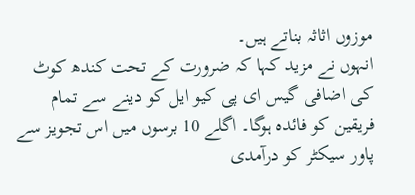موزوں اثاثہ بناتے ہیں۔
انہوں نے مزید کہا کہ ضرورت کے تحت کندھ کوٹ کی اضافی گیس ای پی کیو ایل کو دینے سے تمام فریقین کو فائدہ ہوگا۔ اگلے 10 برسوں میں اس تجویز سے پاور سیکٹر کو درآمدی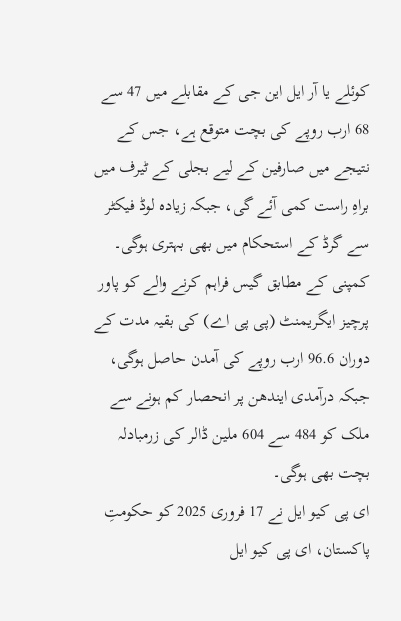کوئلے یا آر ایل این جی کے مقابلے میں 47 سے 68 ارب روپے کی بچت متوقع ہے، جس کے نتیجے میں صارفین کے لیے بجلی کے ٹیرف میں براہِ راست کمی آئے گی، جبکہ زیادہ لوڈ فیکٹر سے گرڈ کے استحکام میں بھی بہتری ہوگی۔
کمپنی کے مطابق گیس فراہم کرنے والے کو پاور پرچیز ایگریمنٹ (پی پی اے) کی بقیہ مدت کے دوران 96.6 ارب روپے کی آمدن حاصل ہوگی، جبکہ درآمدی ایندھن پر انحصار کم ہونے سے ملک کو 484 سے 604 ملین ڈالر کی زرمبادلہ بچت بھی ہوگی۔
ای پی کیو ایل نے 17 فروری 2025 کو حکومتِ پاکستان، ای پی کیو ایل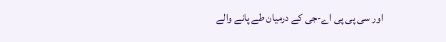اور سی پی پی اے-جی کے درمیان طے پانے والے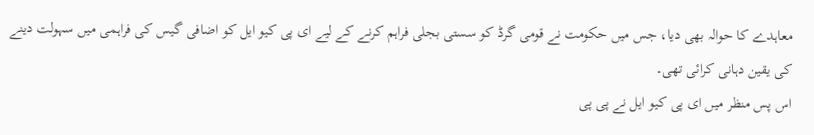معاہدے کا حوالہ بھی دیا، جس میں حکومت نے قومی گرڈ کو سستی بجلی فراہم کرنے کے لیے ای پی کیو ایل کو اضافی گیس کی فراہمی میں سہولت دینے کی یقین دہانی کرائی تھی۔
اس پس منظر میں ای پی کیو ایل نے پی پی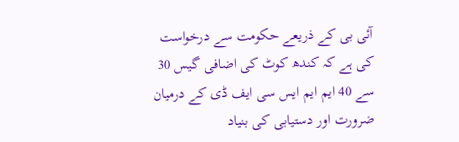آئی بی کے ذریعے حکومت سے درخواست کی ہے کہ کندھ کوٹ کی اضافی گیس 30 سے 40 ایم ایم ایس سی ایف ڈی کے درمیان ضرورت اور دستیابی کی بنیاد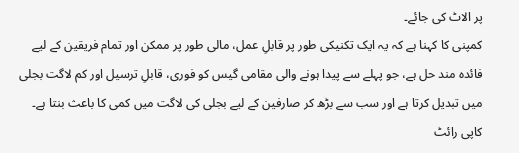پر الاٹ کی جائے۔
کمپنی کا کہنا ہے کہ یہ ایک تکنیکی طور پر قابلِ عمل، مالی طور پر ممکن اور تمام فریقین کے لیے فائدہ مند حل ہے، جو پہلے سے پیدا ہونے والی مقامی گیس کو فوری، قابلِ ترسیل اور کم لاگت بجلی میں تبدیل کرتا ہے اور سب سے بڑھ کر صارفین کے لیے بجلی کی لاگت میں کمی کا باعث بنتا ہے۔
کاپی رائٹ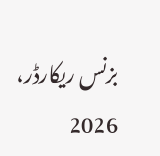بزنس ریکارڈر، 2026